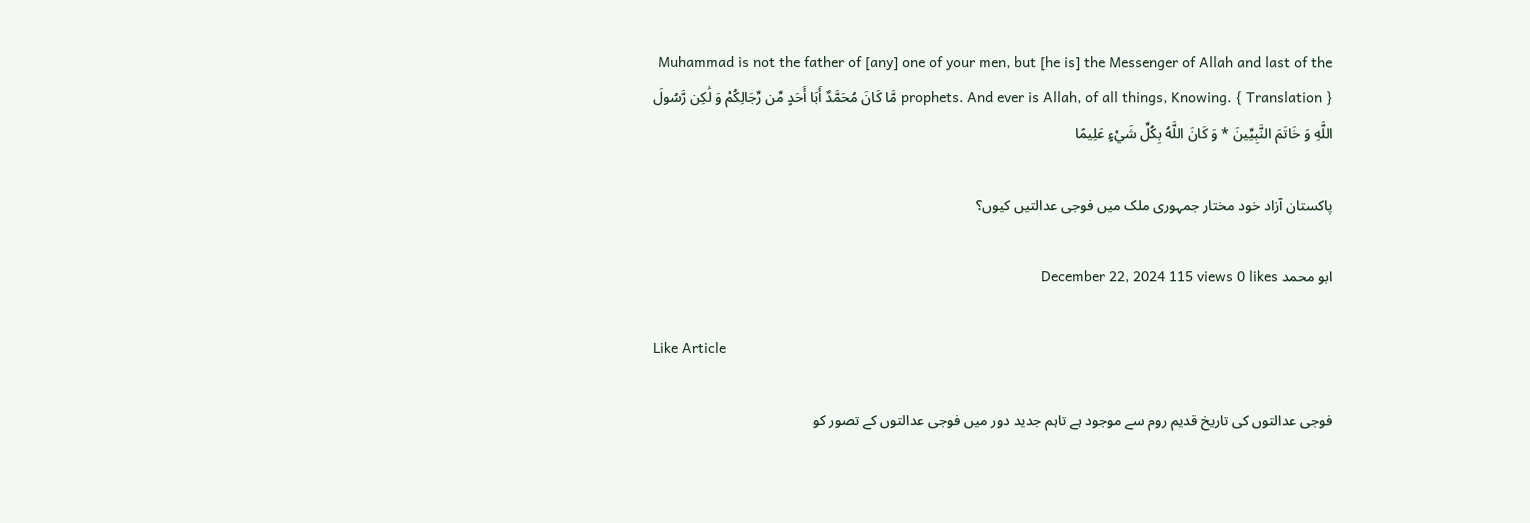Muhammad is not the father of [any] one of your men, but [he is] the Messenger of Allah and last of the prophets. And ever is Allah, of all things, Knowing. { Translation } مَّا كَانَ مُحَمَّدٌ أَبَا أَحَدٍ مِّن رِّجَالِكُمْ وَ لَٰكِن رَّسُولَ اللَّهِ وَ خَاتَمَ النَّبِيِّينَ * وَ كَانَ اللَّهُ بِكُلِّ شَيْءٍ عَلِيمًا

پاکستان آزاد خود مختار جمہوری ملک میں فوجی عدالتیں کیوں؟

ابو محمد December 22, 2024 115 views 0 likes

Like Article

فوجی عدالتوں کی تاریخ قدیم روم سے موجود ہے تاہم جدید دور میں فوجی عدالتوں کے تصور کو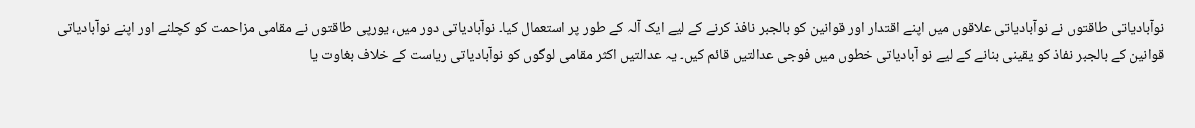نوآبادیاتی طاقتوں نے نوآبادیاتی علاقوں میں اپنے اقتدار اور قوانین کو بالجبر نافذ کرنے کے لیے ایک آلہ کے طور پر استعمال کیا۔ نوآبادیاتی دور میں، یورپی طاقتوں نے مقامی مزاحمت کو کچلنے اور اپنے نوآبادیاتی قوانین کے بالجبر نفاذ کو یقینی بنانے کے لیے نو آبادیاتی خطوں میں فوجی عدالتیں قائم کیں۔ یہ عدالتیں اکثر مقامی لوگوں کو نوآبادیاتی ریاست کے خلاف بغاوت یا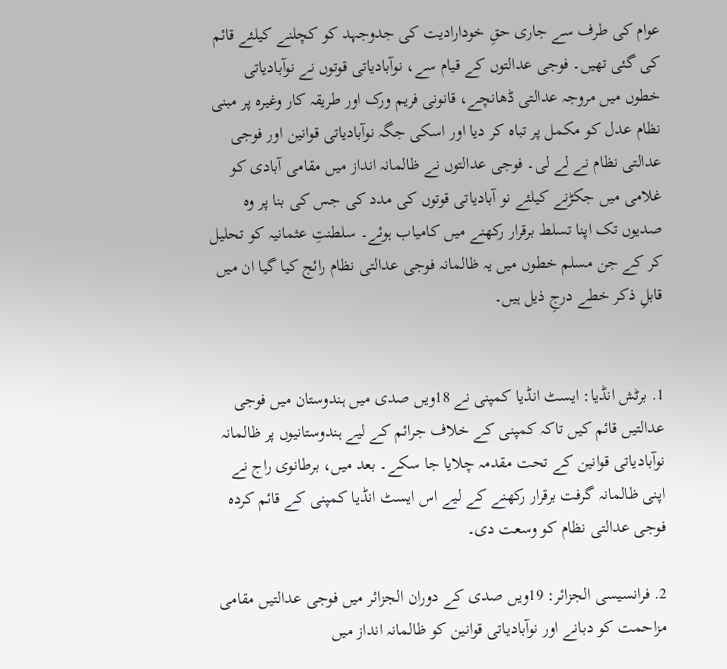عوام کی طرف سے جاری حقِ خودارادیت کی جدوجہد کو کچلنے کیلئے قائم کی گئی تھیں۔ فوجی عدالتوں کے قیام سے، نوآبادیاتی قوتوں نے نوآبادیاتی خطوں میں مروجہ عدالتی ڈھانچے، قانونی فریم ورک اور طریقہ کار وغیرہ پر مبنی نظام عدل کو مکمل پر تباہ کر دیا اور اسکی جگہ نوآبادیاتی قوانین اور فوجی عدالتی نظام نے لے لی۔ فوجی عدالتوں نے ظالمانہ انداز میں مقامی آبادی کو غلامی میں جکڑنے کیلئے نو آبادیاتی قوتوں کی مدد کی جس کی بنا پر وہ صدیوں تک اپنا تسلط برقرار رکھنے میں کامیاب ہوئے۔ سلطنتِ عثمانیہ کو تحلیل کر کے جن مسلم خطوں میں یہ ظالمانہ فوجی عدالتی نظام رائج کیا گیا ان میں قابلِ ذکر خطے درجِ ذیل ہیں۔


1. برٹش انڈیا: ایسٹ انڈیا کمپنی نے 18ویں صدی میں ہندوستان میں فوجی عدالتیں قائم کیں تاکہ کمپنی کے خلاف جرائم کے لیے ہندوستانیوں پر ظالمانہ نوآبادیاتی قوانین کے تحت مقدمہ چلایا جا سکے۔ بعد میں، برطانوی راج نے اپنی ظالمانہ گرفت برقرار رکھنے کے لیے اس ایسٹ انڈیا کمپنی کے قائم کردہ فوجی عدالتی نظام کو وسعت دی۔

2. فرانسیسی الجزائر: 19ویں صدی کے دوران الجزائر میں فوجی عدالتیں مقامی مزاحمت کو دبانے اور نوآبادیاتی قوانین کو ظالمانہ انداز میں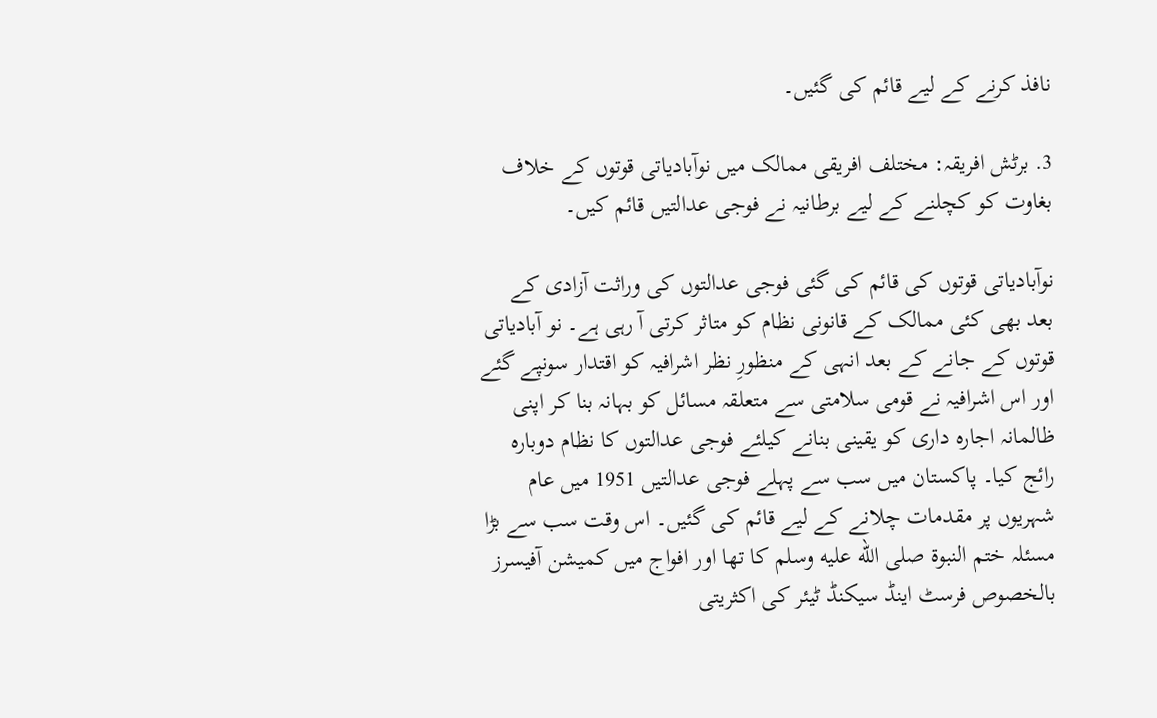نافذ کرنے کے لیے قائم کی گئیں۔

3. برٹش افریقہ: مختلف افریقی ممالک میں نوآبادیاتی قوتوں کے خلاف بغاوت کو کچلنے کے لیے برطانیہ نے فوجی عدالتیں قائم کیں۔

نوآبادیاتی قوتوں کی قائم کی گئی فوجی عدالتوں کی وراثت آزادی کے بعد بھی کئی ممالک کے قانونی نظام کو متاثر کرتی آ رہی ہے۔ نو آبادیاتی قوتوں کے جانے کے بعد انہی کے منظورِ نظر اشرافیہ کو اقتدار سونپے گئے اور اس اشرافیہ نے قومی سلامتی سے متعلقہ مسائل کو بہانہ بنا کر اپنی ظالمانہ اجارہ داری کو یقینی بنانے کیلئے فوجی عدالتوں کا نظام دوبارہ رائج کیا۔ پاکستان میں سب سے پہلے فوجی عدالتیں 1951 میں عام شہریوں پر مقدمات چلانے کے لیے قائم کی گئیں۔ اس وقت سب سے بڑا مسئلہ ختم النبوۃ صلى الله عليه وسلم کا تھا اور افواج میں کمیشن آفیسرز بالخصوص فرسٹ اینڈ سیکنڈ ٹیئر کی اکثریتی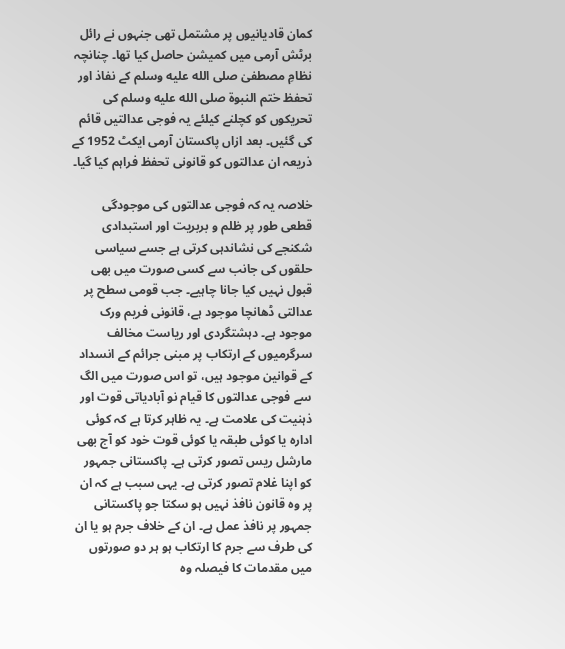کمان قادیانیوں پر مشتمل تھی جنہوں نے رائل برٹش آرمی میں کمیشن حاصل کیا تھا۔ چنانچہ نظامِ مصطفیٰ صلى الله عليه وسلم کے نفاذ اور تحفظ ختم النبوۃ صلى الله عليه وسلم کی تحریکوں کو کچلنے کیلئے یہ فوجی عدالتیں قائم کی گئیں۔ بعد ازاں پاکستان آرمی ایکٹ 1952 کے ذریعہ ان عدالتوں کو قانونی تحفظ فراہم کیا گیا۔

خلاصہ یہ کہ فوجی عدالتوں کی موجودگی قطعی طور پر ظلم و بربریت اور استبدادی شکنجے کی نشاندہی کرتی ہے جسے سیاسی حلقوں کی جانب سے کسی صورت میں بھی قبول نہیں کیا جانا چاہیے۔ جب قومی سطح پر عدالتی ڈھانچا موجود ہے، قانونی فریم ورک موجود ہے۔ دہشتگردی اور ریاست مخالف سرگرمیوں کے ارتکاب پر مبنی جرائم کے انسداد کے قوانین موجود ہیں، تو اس صورت میں الگ سے فوجی عدالتوں کا قیام نو آبادیاتی قوت اور ذہنیت کی علامت ہے۔ یہ ظاہر کرتا ہے کہ کوئی ادارہ یا کوئی طبقہ یا کوئی قوت خود کو آج بھی مارشل ریس تصور کرتی ہے۔ پاکستانی جمہور کو اپنا غلام تصور کرتی ہے۔ یہی سبب ہے کہ ان پر وہ قانون نافذ نہیں ہو سکتا جو پاکستانی جمہور پر نافذ عمل ہے۔ ان کے خلاف جرم ہو یا ان کی طرف سے جرم کا ارتکاب ہو ہر دو صورتوں میں مقدمات کا فیصلہ وہ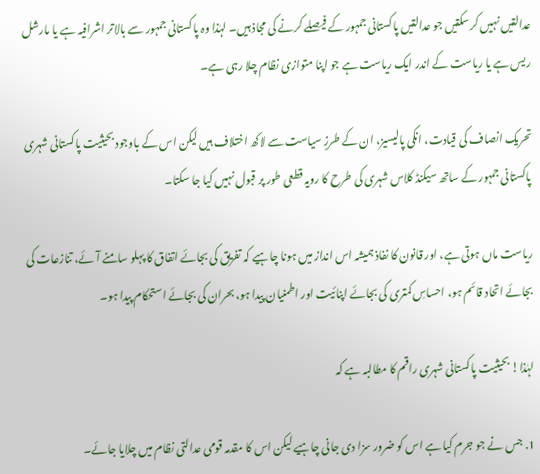عدالتیں نہیں کر سکتیں جو عدالتیں پاکستانی جمہور کے فیصلے کرنے کی مجاذ ہیں۔ لہٰذا وہ پاکستانی جمہور سے بالاتر اشرافیہ ہے یا مارشل ریس ہے یا ریاست کے اندر ایک ریاست ہے جو اپنا متوازی نظام چلا رہی ہے۔

تحریک انصاف کی قیادت، انکی پالیسیز، ان کے طرزِ سیاست سے لاکھ اختلاف ہیں لیکن اس کے باوجود بحیثیت پاکستانی شہری پاکستانی جمہور کے ساتھ سیکنڈ کلاس شہری کی طرح کا رویہ قطعی طور پر قبول نہیں کیا جا سکتا۔

ریاست ماں ہوتی ہے، اور قانون کا نفاذ ہمیشہ اس انداز میں ہونا چاہیے کہ تفریق کی بجائے اتفاق کا پہلو سامنے آئے، تنازعات کی بجائے اتحاد قائم ہو، احساسِ کمتری کی بجائے اپنائیت اور اطمنیان پیدا ہو، بحران کی بجائے استحکام پیدا ہو۔

لہٰذا! بحیثیت پاکستانی شہری راقم کا مطالبہ ہے کہ

1. جس نے جو جرم کیا ہے اس کو ضرور سزا دی جانی چاہیے لیکن اس کا مقدمہ قومی عدالتی نظام میں چلایا جائے۔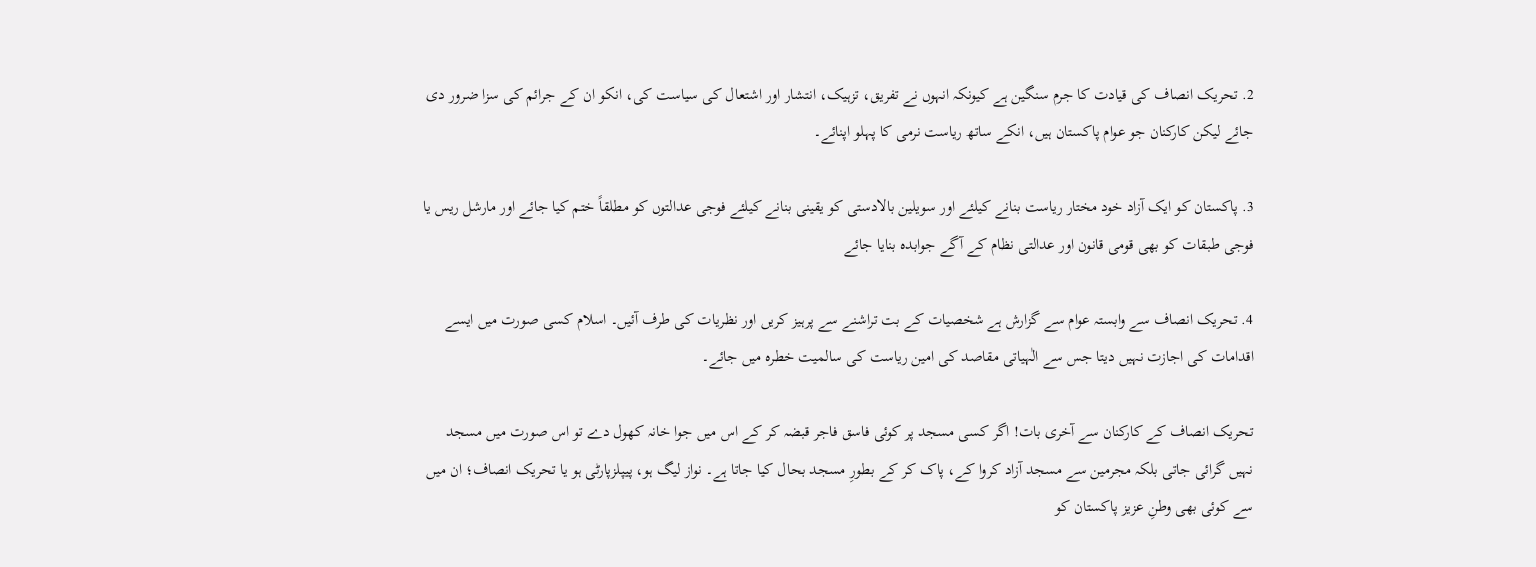2. تحریک انصاف کی قیادت کا جرم سنگین ہے کیونکہ انہوں نے تفریق، تزہیک، انتشار اور اشتعال کی سیاست کی، انکو ان کے جرائم کی سزا ضرور دی جائے لیکن کارکنان جو عوام پاکستان ہیں، انکے ساتھ ریاست نرمی کا پہلو اپنائے۔

3. پاکستان کو ایک آزاد خود مختار ریاست بنانے کیلئے اور سویلین بالادستی کو یقینی بنانے کیلئے فوجی عدالتوں کو مطلقاً ختم کیا جائے اور مارشل ریس یا فوجی طبقات کو بھی قومی قانون اور عدالتی نظام کے آگے جوابدہ بنایا جائے

4. تحریک انصاف سے وابستہ عوام سے گزارش ہے شخصیات کے بت تراشنے سے پرہیز کریں اور نظریات کی طرف آئیں۔ اسلام کسی صورت میں ایسے اقدامات کی اجازت نہیں دیتا جس سے الٰہیاتی مقاصد کی امین ریاست کی سالمیت خطرہ میں جائے۔

تحریک انصاف کے کارکنان سے آخری بات! اگر کسی مسجد پر کوئی فاسق فاجر قبضہ کر کے اس میں جوا خانہ کھول دے تو اس صورت میں مسجد نہیں گرائی جاتی بلکہ مجرمین سے مسجد آزاد کروا کے، پاک کر کے بطورِ مسجد بحال کیا جاتا ہے۔ نواز لیگ ہو، پیپلزپارٹی ہو یا تحریک انصاف؛ ان میں سے کوئی بھی وطنِ عزیز پاکستان کو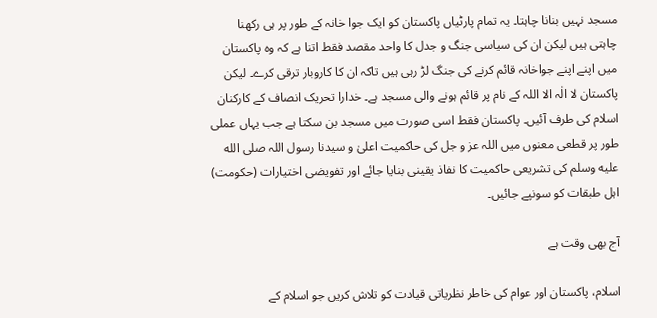مسجد نہیں بنانا چاہتا۔ یہ تمام پارٹیاں پاکستان کو ایک جوا خانہ کے طور پر ہی رکھنا چاہتی ہیں لیکن ان کی سیاسی جنگ و جدل کا واحد مقصد فقط اتنا ہے کہ وہ پاکستان میں اپنے اپنے جواخانہ قائم کرنے کی جنگ لڑ رہی ہیں تاکہ ان کا کاروبار ترقی کرے۔ لیکن پاکستان لا الٰہ الا اللہ کے نام پر قائم ہونے والی مسجد ہے۔ خدارا تحریک انصاف کے کارکنان اسلام کی طرف آئیں۔ پاکستان فقط اسی صورت میں مسجد بن سکتا ہے جب یہاں عملی طور پر قطعی معنوں میں اللہ عز و جل کی حاکمیت اعلیٰ و سیدنا رسول اللہ صلى الله عليه وسلم کی تشریعی حاکمیت کا نفاذ یقینی بنایا جائے اور تفویضی اختیارات (حکومت) اہل طبقات کو سونپے جائیں۔

آج بھی وقت ہے

اسلام، پاکستان اور عوام کی خاطر نظریاتی قیادت کو تلاش کریں جو اسلام کے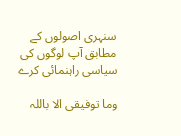سنہری اصولوں کے مطابق آپ لوگوں کی سیاسی راہنمائی کرے

وما توفیقی الا باللہ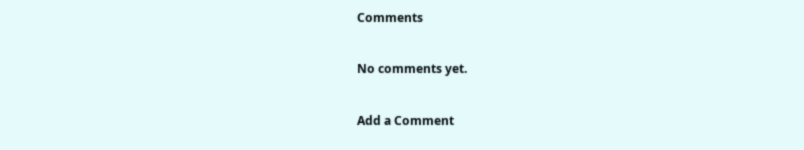Comments

No comments yet.

Add a Comment